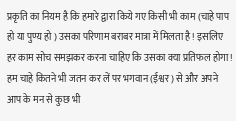प्रकृति का नियम है कि हमारे द्वारा किये गए किसी भी काम (चाहे पाप हो या पुण्य हो ) उसका परिणाम बराबर मात्रा में मिलता है ! इसलिए हर काम सोच समझकर करना चाहिए कि उसका क्या प्रतिफल होगा ! हम चाहे कितने भी जतन कर लें पर भगवान (ईश्वर) से और अपने आप के मन से कुछ भी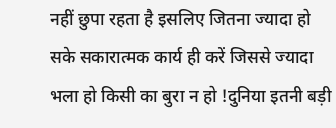नहीं छुपा रहता है इसलिए जितना ज्यादा हो सके सकारात्मक कार्य ही करें जिससे ज्यादा भला हो किसी का बुरा न हो !दुनिया इतनी बड़ी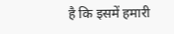है कि इसमें हमारी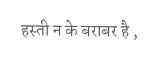हस्ती न के बराबर है ,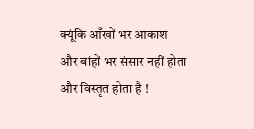क्यूंकि आँखों भर आकाश और बांहों भर संसार नहीं होता और विस्तृत होता है !